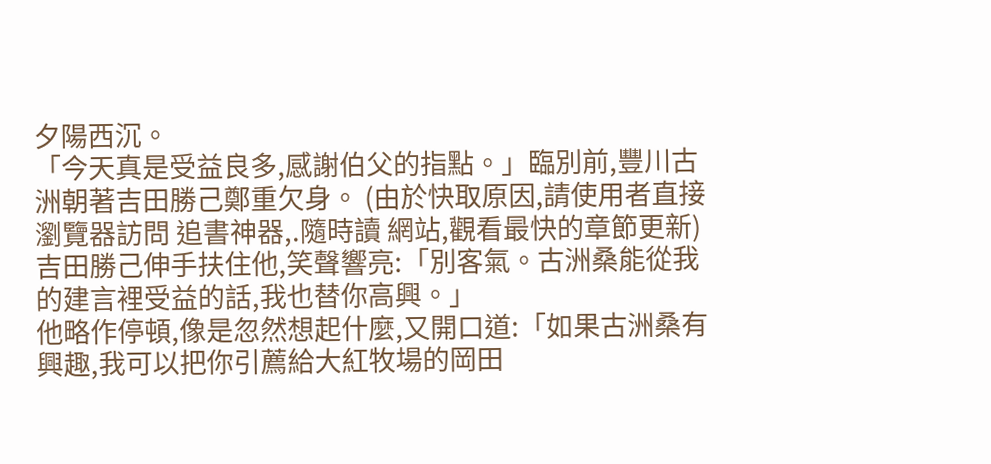夕陽西沉。
「今天真是受益良多,感謝伯父的指點。」臨別前,豐川古洲朝著吉田勝己鄭重欠身。 (由於快取原因,請使用者直接瀏覽器訪問 追書神器,.隨時讀 網站,觀看最快的章節更新)
吉田勝己伸手扶住他,笑聲響亮:「別客氣。古洲桑能從我的建言裡受益的話,我也替你高興。」
他略作停頓,像是忽然想起什麼,又開口道:「如果古洲桑有興趣,我可以把你引薦給大紅牧場的岡田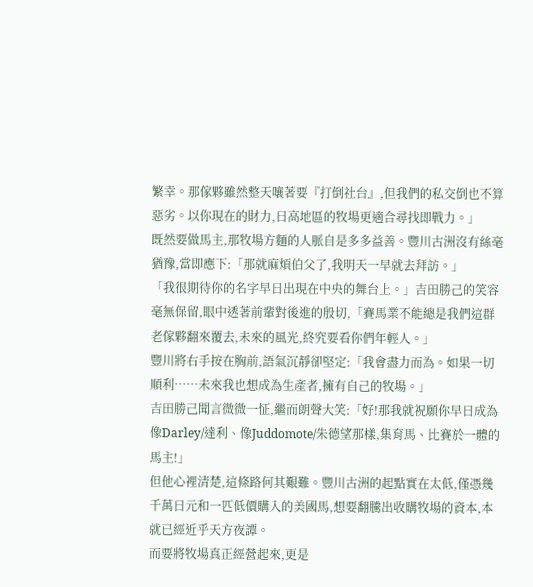繁幸。那傢夥雖然整天嚷著要『打倒社台』,但我們的私交倒也不算惡劣。以你現在的財力,日高地區的牧場更適合尋找即戰力。」
既然要做馬主,那牧場方麵的人脈自是多多益善。豐川古洲沒有絲毫猶豫,當即應下:「那就麻煩伯父了,我明天一早就去拜訪。」
「我很期待你的名字早日出現在中央的舞台上。」吉田勝己的笑容毫無保留,眼中透著前輩對後進的殷切,「賽馬業不能總是我們這群老傢夥翻來覆去,未來的風光,終究要看你們年輕人。」
豐川將右手按在胸前,語氣沉靜卻堅定:「我會盡力而為。如果一切順利……未來我也想成為生產者,擁有自己的牧場。」
吉田勝己聞言微微一怔,繼而朗聲大笑:「好!那我就祝願你早日成為像Darley/達利、像Juddomote/朱德望那樣,集育馬、比賽於一體的馬主!」
但他心裡清楚,這條路何其艱難。豐川古洲的起點實在太低,僅憑幾千萬日元和一匹低價購入的美國馬,想要翻騰出收購牧場的資本,本就已經近乎天方夜譚。
而要將牧場真正經營起來,更是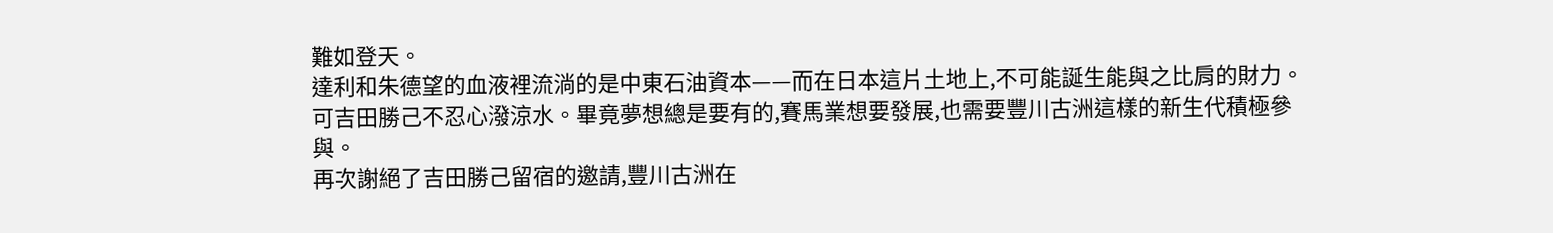難如登天。
達利和朱德望的血液裡流淌的是中東石油資本——而在日本這片土地上,不可能誕生能與之比肩的財力。
可吉田勝己不忍心潑涼水。畢竟夢想總是要有的,賽馬業想要發展,也需要豐川古洲這樣的新生代積極參與。
再次謝絕了吉田勝己留宿的邀請,豐川古洲在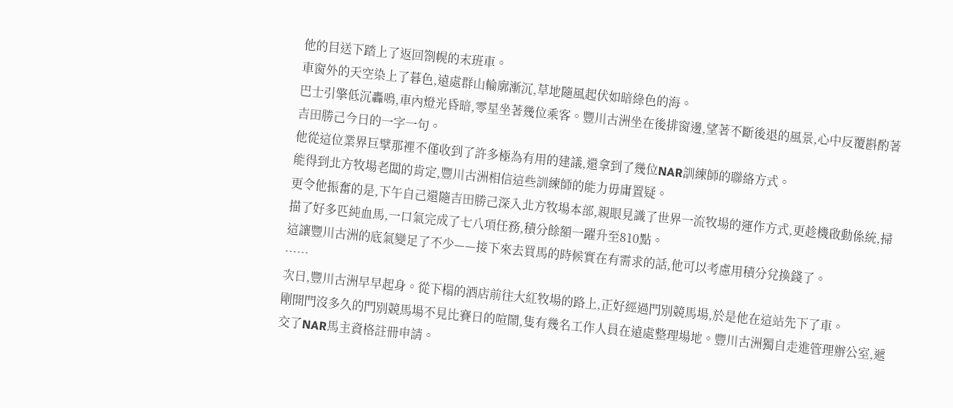他的目送下踏上了返回劄幌的末班車。
車窗外的天空染上了暮色,遠處群山輪廓漸沉,草地隨風起伏如暗綠色的海。
巴士引擎低沉轟鳴,車內燈光昏暗,零星坐著幾位乘客。豐川古洲坐在後排窗邊,望著不斷後退的風景,心中反覆斟酌著吉田勝己今日的一字一句。
他從這位業界巨擘那裡不僅收到了許多極為有用的建議,還拿到了幾位NAR訓練師的聯絡方式。
能得到北方牧場老闆的肯定,豐川古洲相信這些訓練師的能力毋庸置疑。
更令他振奮的是,下午自己還隨吉田勝己深入北方牧場本部,親眼見識了世界一流牧場的運作方式,更趁機啟動係統,掃描了好多匹純血馬,一口氣完成了七八項任務,積分餘額一躍升至810點。
這讓豐川古洲的底氣變足了不少——接下來去買馬的時候實在有需求的話,他可以考慮用積分兌換錢了。
……
次日,豐川古洲早早起身。從下榻的酒店前往大紅牧場的路上,正好經過門別競馬場,於是他在這站先下了車。
剛開門沒多久的門別競馬場不見比賽日的喧鬧,隻有幾名工作人員在遠處整理場地。豐川古洲獨自走進管理辦公室,遞交了NAR馬主資格註冊申請。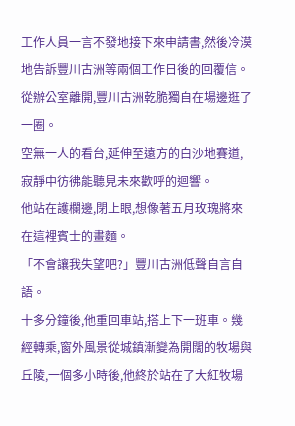工作人員一言不發地接下來申請書,然後冷漠地告訴豐川古洲等兩個工作日後的回覆信。
從辦公室離開,豐川古洲乾脆獨自在場邊逛了一圈。
空無一人的看台,延伸至遠方的白沙地賽道,寂靜中彷彿能聽見未來歡呼的迴響。
他站在護欄邊,閉上眼,想像著五月玫瑰將來在這裡賓士的畫麵。
「不會讓我失望吧?」豐川古洲低聲自言自語。
十多分鐘後,他重回車站,搭上下一班車。幾經轉乘,窗外風景從城鎮漸變為開闊的牧場與丘陵,一個多小時後,他終於站在了大紅牧場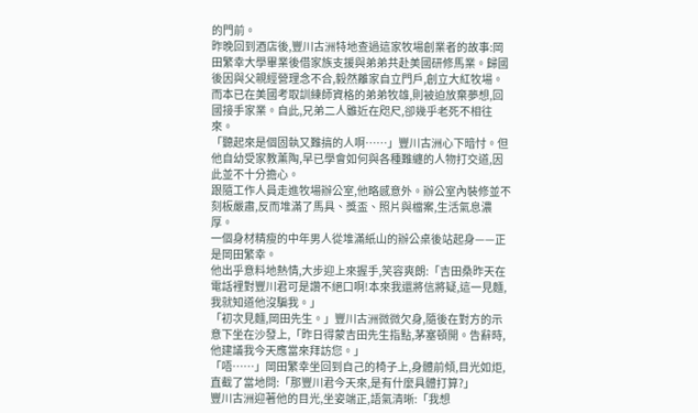的門前。
昨晚回到酒店後,豐川古洲特地查過這家牧場創業者的故事:岡田繁幸大學畢業後借家族支援與弟弟共赴美國研修馬業。歸國後因與父親經營理念不合,毅然離家自立門戶,創立大紅牧場。而本已在美國考取訓練師資格的弟弟牧雄,則被迫放棄夢想,回國接手家業。自此,兄弟二人雖近在咫尺,卻幾乎老死不相往來。
「聽起來是個固執又難搞的人啊……」豐川古洲心下暗忖。但他自幼受家教薰陶,早已學會如何與各種難纏的人物打交道,因此並不十分擔心。
跟隨工作人員走進牧場辦公室,他略感意外。辦公室內裝修並不刻板嚴肅,反而堆滿了馬具、獎盃、照片與檔案,生活氣息濃厚。
一個身材精瘦的中年男人從堆滿紙山的辦公桌後站起身——正是岡田繁幸。
他出乎意料地熱情,大步迎上來握手,笑容爽朗:「吉田桑昨天在電話裡對豐川君可是讚不絕口啊!本來我還將信將疑,這一見麵,我就知道他沒騙我。」
「初次見麵,岡田先生。」豐川古洲微微欠身,隨後在對方的示意下坐在沙發上,「昨日得蒙吉田先生指點,茅塞頓開。告辭時,他建議我今天應當來拜訪您。」
「唔……」岡田繁幸坐回到自己的椅子上,身體前傾,目光如炬,直截了當地問:「那豐川君今天來,是有什麼具體打算?」
豐川古洲迎著他的目光,坐姿端正,語氣清晰:「我想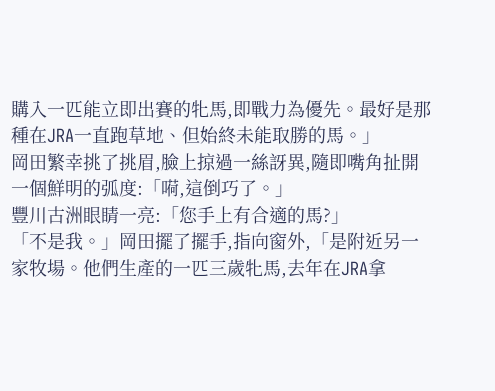購入一匹能立即出賽的牝馬,即戰力為優先。最好是那種在JRA一直跑草地、但始終未能取勝的馬。」
岡田繁幸挑了挑眉,臉上掠過一絲訝異,隨即嘴角扯開一個鮮明的弧度:「嗬,這倒巧了。」
豐川古洲眼睛一亮:「您手上有合適的馬?」
「不是我。」岡田擺了擺手,指向窗外,「是附近另一家牧場。他們生產的一匹三歲牝馬,去年在JRA拿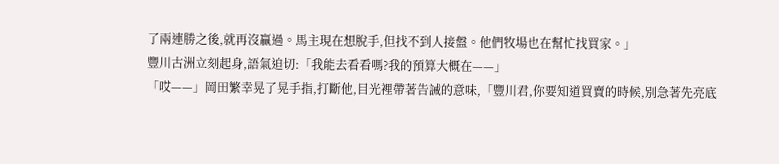了兩連勝之後,就再沒贏過。馬主現在想脫手,但找不到人接盤。他們牧場也在幫忙找買家。」
豐川古洲立刻起身,語氣迫切:「我能去看看嗎?我的預算大概在——」
「哎——」岡田繁幸晃了晃手指,打斷他,目光裡帶著告誡的意味,「豐川君,你要知道買賣的時候,別急著先亮底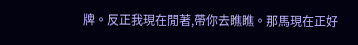牌。反正我現在閒著,帶你去瞧瞧。那馬現在正好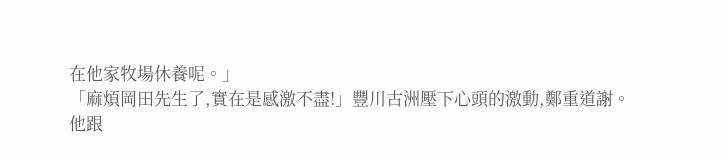在他家牧場休養呢。」
「麻煩岡田先生了,實在是感激不盡!」豐川古洲壓下心頭的激動,鄭重道謝。
他跟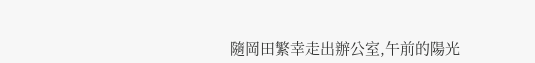隨岡田繁幸走出辦公室,午前的陽光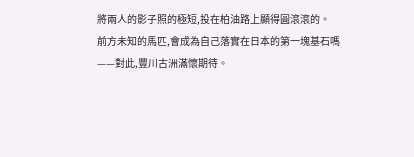將兩人的影子照的極短,投在柏油路上顯得圓滾滾的。
前方未知的馬匹,會成為自己落實在日本的第一塊基石嗎——對此,豐川古洲滿懷期待。